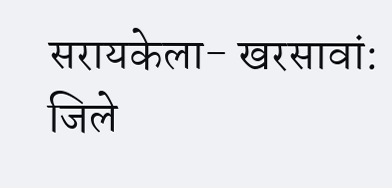सरायकेला- खरसावां: जिले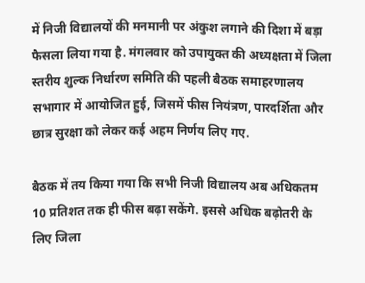में निजी विद्यालयों की मनमानी पर अंकुश लगाने की दिशा में बड़ा फैसला लिया गया है. मंगलवार को उपायुक्त की अध्यक्षता में जिला स्तरीय शुल्क निर्धारण समिति की पहली बैठक समाहरणालय सभागार में आयोजित हुई, जिसमें फीस नियंत्रण, पारदर्शिता और छात्र सुरक्षा को लेकर कई अहम निर्णय लिए गए.

बैठक में तय किया गया कि सभी निजी विद्यालय अब अधिकतम 10 प्रतिशत तक ही फीस बढ़ा सकेंगे. इससे अधिक बढ़ोतरी के लिए जिला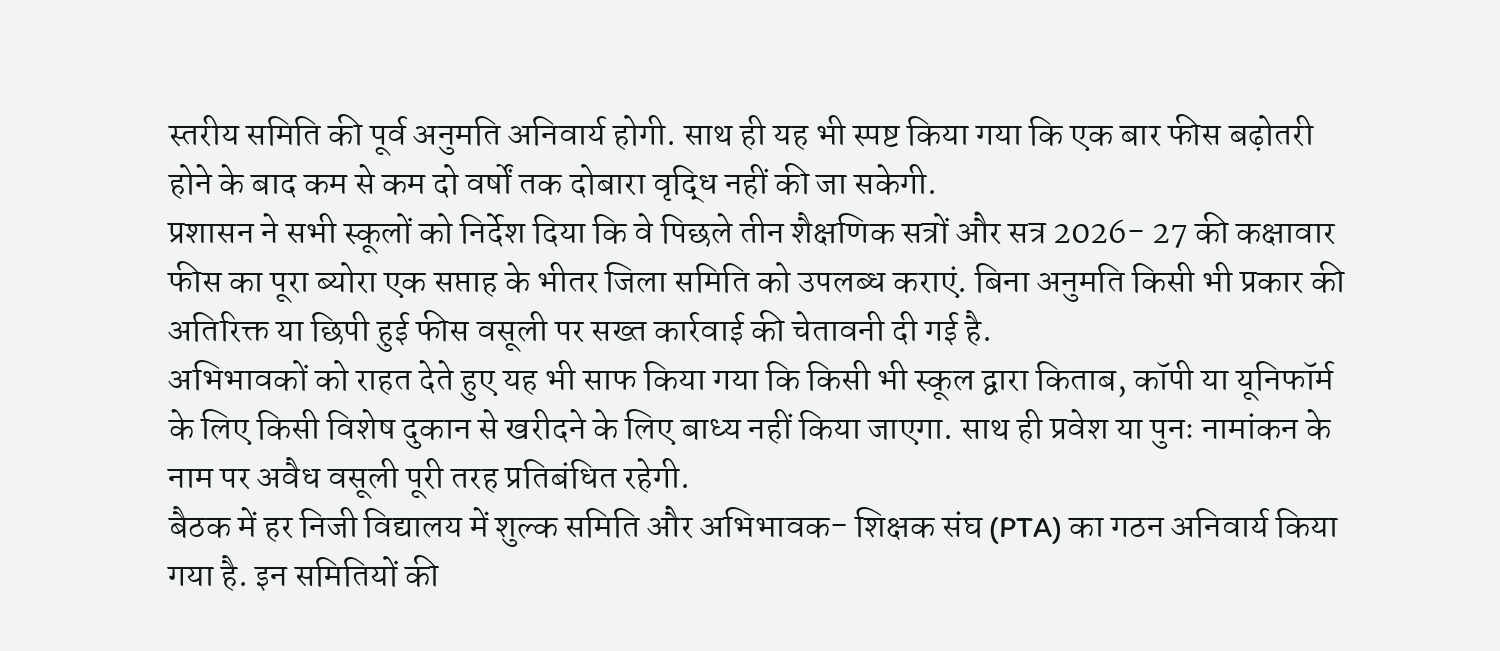स्तरीय समिति की पूर्व अनुमति अनिवार्य होगी. साथ ही यह भी स्पष्ट किया गया कि एक बार फीस बढ़ोतरी होने के बाद कम से कम दो वर्षों तक दोबारा वृद्धि नहीं की जा सकेगी.
प्रशासन ने सभी स्कूलों को निर्देश दिया कि वे पिछले तीन शैक्षणिक सत्रों और सत्र 2026- 27 की कक्षावार फीस का पूरा ब्योरा एक सप्ताह के भीतर जिला समिति को उपलब्ध कराएं. बिना अनुमति किसी भी प्रकार की अतिरिक्त या छिपी हुई फीस वसूली पर सख्त कार्रवाई की चेतावनी दी गई है.
अभिभावकों को राहत देते हुए यह भी साफ किया गया कि किसी भी स्कूल द्वारा किताब, कॉपी या यूनिफॉर्म के लिए किसी विशेष दुकान से खरीदने के लिए बाध्य नहीं किया जाएगा. साथ ही प्रवेश या पुनः नामांकन के नाम पर अवैध वसूली पूरी तरह प्रतिबंधित रहेगी.
बैठक में हर निजी विद्यालय में शुल्क समिति और अभिभावक- शिक्षक संघ (PTA) का गठन अनिवार्य किया गया है. इन समितियों की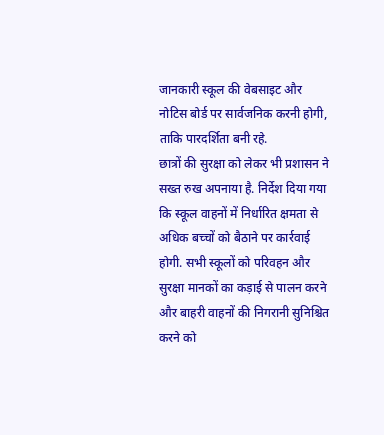जानकारी स्कूल की वेबसाइट और नोटिस बोर्ड पर सार्वजनिक करनी होगी, ताकि पारदर्शिता बनी रहे.
छात्रों की सुरक्षा को लेकर भी प्रशासन ने सख्त रुख अपनाया है. निर्देश दिया गया कि स्कूल वाहनों में निर्धारित क्षमता से अधिक बच्चों को बैठाने पर कार्रवाई होगी. सभी स्कूलों को परिवहन और सुरक्षा मानकों का कड़ाई से पालन करने और बाहरी वाहनों की निगरानी सुनिश्चित करने को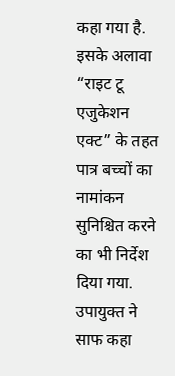कहा गया है.
इसके अलावा “राइट टू एजुकेशन एक्ट” के तहत पात्र बच्चों का नामांकन सुनिश्चित करने का भी निर्देश दिया गया. उपायुक्त ने साफ कहा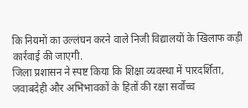कि नियमों का उल्लंघन करने वाले निजी विद्यालयों के खिलाफ कड़ी कार्रवाई की जाएगी.
जिला प्रशासन ने स्पष्ट किया कि शिक्षा व्यवस्था में पारदर्शिता, जवाबदेही और अभिभावकों के हितों की रक्षा सर्वोच्च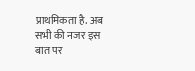प्राथमिकता है. अब सभी की नजर इस बात पर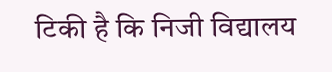टिकी है कि निजी विद्यालय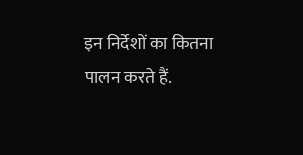इन निर्देशों का कितना पालन करते हैं.